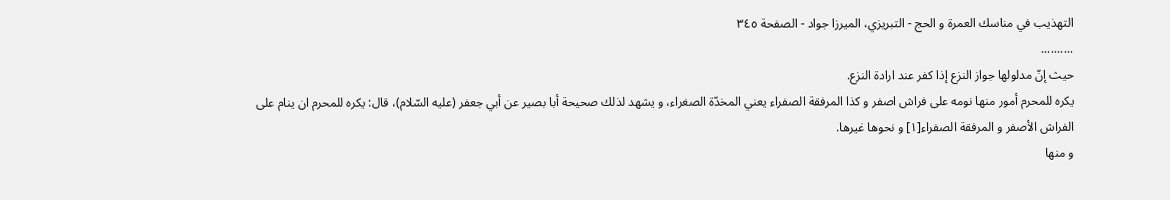التهذيب في مناسك العمرة و الحج - التبريزي، الميرزا جواد - الصفحة ٣٤٥
..........
حيث إنّ مدلولها جواز النزع إذا كفر عند ارادة النزع.
يكره للمحرم أمور منها نومه على فراش اصفر و كذا المرفقة الصفراء يعني المخدّة الصغراء، و يشهد لذلك صحيحة أبا بصير عن أبي جعفر (عليه السّلام)، قال: يكره للمحرم ان ينام على الفراش الأصفر و المرفقة الصفراء[١] و نحوها غيرها.
و منها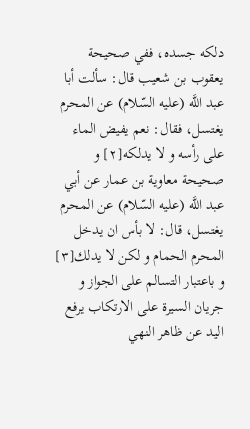دلكه جسده، ففي صحيحة يعقوب بن شعيب قال: سألت أبا عبد اللَّه (عليه السّلام) عن المحرم يغتسل، فقال: نعم يفيض الماء على رأسه و لا يدلكه[٢] و صحيحة معاوية بن عمار عن أبي عبد اللَّه (عليه السّلام) عن المحرم يغتسل، قال: لا بأس ان يدخل المحرم الحمام و لكن لا يدلك[٣] و باعتبار التسالم على الجواز و جريان السيرة على الارتكاب يرفع اليد عن ظاهر النهي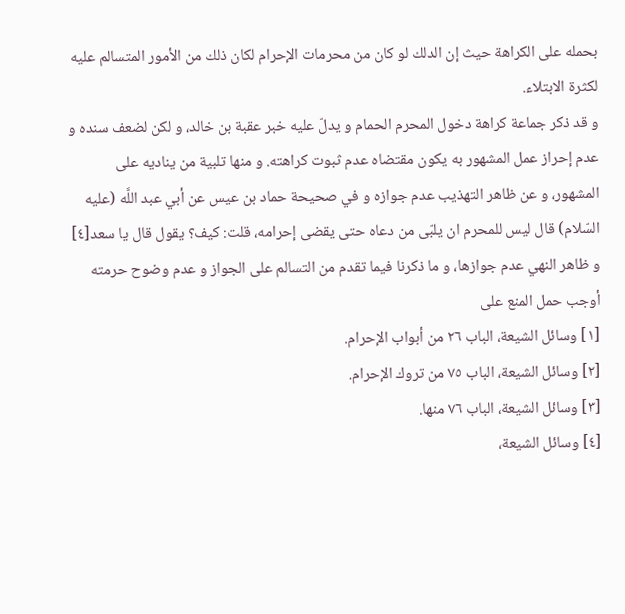بحمله على الكراهة حيث إن الدلك لو كان من محرمات الإحرام لكان ذلك من الأمور المتسالم عليه لكثرة الابتلاء.
و قد ذكر جماعة كراهة دخول المحرم الحمام و يدلّ عليه خبر عقبة بن خالد، و لكن لضعف سنده و عدم إحراز عمل المشهور به يكون مقتضاه عدم ثبوت كراهته. و منها تلبية من يناديه على المشهور، و عن ظاهر التهذيب عدم جوازه و في صحيحة حماد بن عيس عن أبي عبد اللَّه (عليه السّلام) قال ليس للمحرم ان يلبّى من دعاه حتى يقضى إحرامه، قلت: كيف؟ يقول قال يا سعد[٤] و ظاهر النهي عدم جوازها، و ما ذكرنا فيما تقدم من التسالم على الجواز و عدم وضوح حرمته أوجب حمل المنع على
[١] وسائل الشيعة، الباب ٢٦ من أبواب الإحرام.
[٢] وسائل الشيعة، الباب ٧٥ من تروك الإحرام.
[٣] وسائل الشيعة، الباب ٧٦ منها.
[٤] وسائل الشيعة،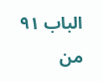الباب ٩١ من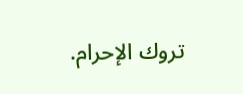تروك الإحرام.